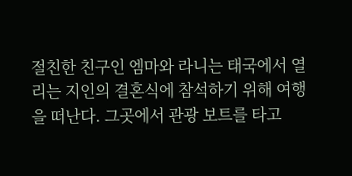절친한 친구인 엠마와 라니는 태국에서 열리는 지인의 결혼식에 참석하기 위해 여행을 떠난다. 그곳에서 관광 보트를 타고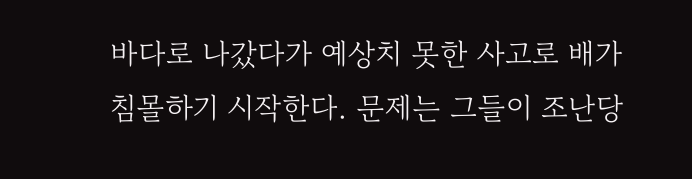바다로 나갔다가 예상치 못한 사고로 배가 침몰하기 시작한다. 문제는 그들이 조난당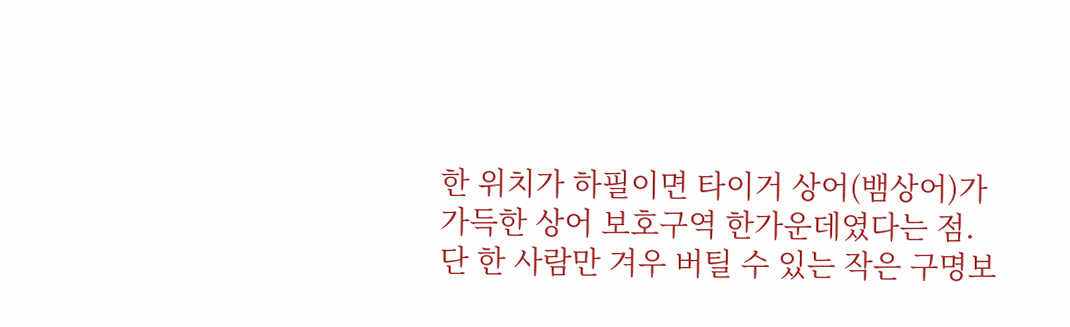한 위치가 하필이면 타이거 상어(뱀상어)가 가득한 상어 보호구역 한가운데였다는 점. 단 한 사람만 겨우 버틸 수 있는 작은 구명보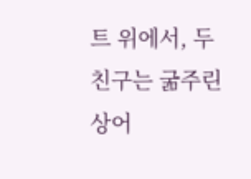트 위에서, 두 친구는 굶주린 상어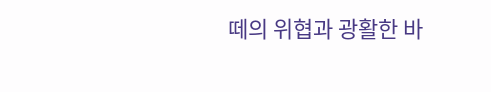떼의 위협과 광활한 바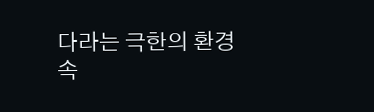다라는 극한의 환경 속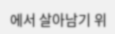에서 살아남기 위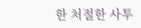한 처절한 사투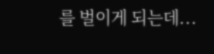를 벌이게 되는데...